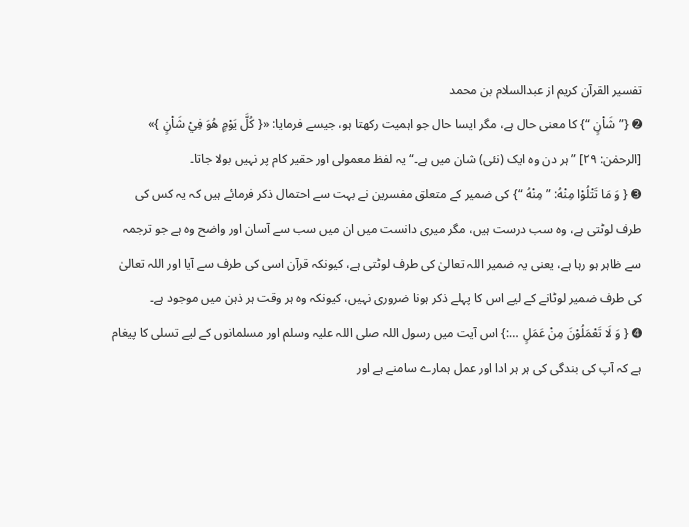تفسیر القرآن کریم از عبدالسلام بن محمد
➋ {” شَاْنٍ “} کا معنی حال ہے، مگر ایسا حال جو اہمیت رکھتا ہو، جیسے فرمایا: «{ كُلَّ يَوْمٍ هُوَ فِيْ شَاْنٍ }» [الرحمٰن: ۲۹] ”ہر دن وہ ایک (نئی) شان میں ہے۔“ یہ لفظ معمولی اور حقیر کام پر نہیں بولا جاتا۔
➌ { وَ مَا تَتْلُوْا مِنْهُ: ” مِنْهُ “} کی ضمیر کے متعلق مفسرین نے بہت سے احتمال ذکر فرمائے ہیں کہ یہ کس کی طرف لوٹتی ہے، وہ سب درست ہیں، مگر میری دانست میں ان میں سب سے آسان اور واضح وہ ہے جو ترجمہ سے ظاہر ہو رہا ہے، یعنی یہ ضمیر اللہ تعالیٰ کی طرف لوٹتی ہے، کیونکہ قرآن اسی کی طرف سے آیا اور اللہ تعالیٰ کی طرف ضمیر لوٹانے کے لیے اس کا پہلے ذکر ہونا ضروری نہیں، کیونکہ وہ ہر وقت ہر ذہن میں موجود ہے۔
➍ { وَ لَا تَعْمَلُوْنَ مِنْ عَمَلٍ …:} اس آیت میں رسول اللہ صلی اللہ علیہ وسلم اور مسلمانوں کے لیے تسلی کا پیغام ہے کہ آپ کی بندگی کی ہر ہر ادا اور عمل ہمارے سامنے ہے اور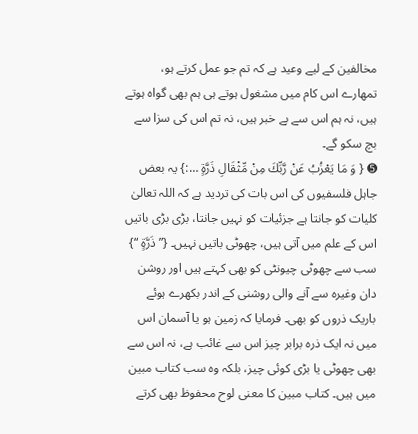مخالفین کے لیے وعید ہے کہ تم جو عمل کرتے ہو، تمھارے اس کام میں مشغول ہوتے ہی ہم بھی گواہ ہوتے ہیں، نہ ہم اس سے بے خبر ہیں، نہ تم اس کی سزا سے بچ سکو گے۔
➎ { وَ مَا يَعْزُبُ عَنْ رَّبِّكَ مِنْ مِّثْقَالِ ذَرَّةٍ …:} یہ بعض جاہل فلسفیوں کی اس بات کی تردید ہے کہ اللہ تعالیٰ کلیات کو جانتا ہے جزئیات کو نہیں جانتا، بڑی بڑی باتیں اس کے علم میں آتی ہیں، چھوٹی باتیں نہیں۔ {” ذَرَّةٍ “} سب سے چھوٹی چیونٹی کو بھی کہتے ہیں اور روشن دان وغیرہ سے آنے والی روشنی کے اندر بکھرے ہوئے باریک ذروں کو بھی۔ فرمایا کہ زمین ہو یا آسمان اس میں نہ ایک ذرہ برابر چیز اس سے غائب ہے، نہ اس سے بھی چھوٹی یا بڑی کوئی چیز، بلکہ وہ سب کتاب مبین میں ہیں۔ کتاب مبین کا معنی لوح محفوظ بھی کرتے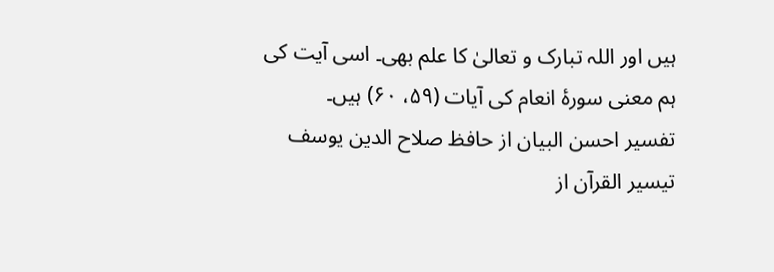ہیں اور اللہ تبارک و تعالیٰ کا علم بھی۔ اسی آیت کی ہم معنی سورۂ انعام کی آیات (۵۹، ۶۰) ہیں۔
تفسیر احسن البیان از حافظ صلاح الدین یوسف
تيسير القرآن از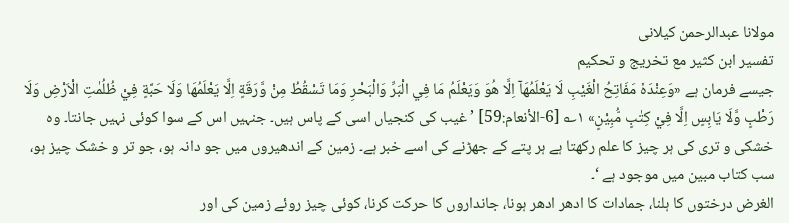مولانا عبدالرحمن کیلانی
تفسیر ابن کثیر مع تخریج و تحکیم
جیسے فرمان ہے «وَعِنْدَهٗ مَفَاتِحُ الْغَيْبِ لَا يَعْلَمُهَآ اِلَّا هُوَ وَيَعْلَمُ مَا فِي الْبَرِّ وَالْبَحْرِ وَمَا تَسْقُطُ مِنْ وَّرَقَةٍ اِلَّا يَعْلَمُهَا وَلَا حَبَّةٍ فِيْ ظُلُمٰتِ الْاَرْضِ وَلَا رَطْبٍ وَّلَا يَابِسٍ اِلَّا فِيْ كِتٰبٍ مُّبِيْنٍ» ۱؎ [6-الأنعام:59] ’ غیب کی کنجیاں اسی کے پاس ہیں۔ جنہیں اس کے سوا کوئی نہیں جانتا۔ وہ خشکی و تری کی ہر چیز کا علم رکھتا ہے ہر پتے کے جھڑنے کی اسے خبر ہے۔ زمین کے اندھیروں میں جو دانہ ہو، جو تر و خشک چیز ہو، سب کتاب مبین میں موجود ہے ‘۔
الغرض درختوں کا ہلنا، جمادات کا ادھر ادھر ہونا، جانداروں کا حرکت کرنا، کوئی چیز روئے زمین کی اور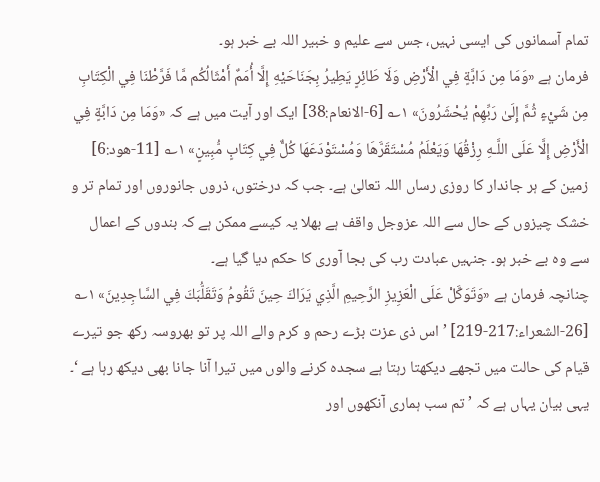تمام آسمانوں کی ایسی نہیں، جس سے علیم و خبیر اللہ بے خبر ہو۔
فرمان ہے «وَمَا مِن دَابَّةٍ فِي الْأَرْضِ وَلَا طَائِرٍ يَطِيرُ بِجَنَاحَيْهِ إِلَّا أُمَمٌ أَمْثَالُكُم مَّا فَرَّطْنَا فِي الْكِتَابِ مِن شَيْءٍ ثُمَّ إِلَىٰ رَبِّهِمْ يُحْشَرُونَ» ۱؎ [6-الانعام:38] ایک اور آیت میں ہے کہ «وَمَا مِن دَابَّةٍ فِي الْأَرْضِ إِلَّا عَلَى اللَّـهِ رِزْقُهَا وَيَعْلَمُ مُسْتَقَرَّهَا وَمُسْتَوْدَعَهَا كُلٌّ فِي كِتَابٍ مُّبِينٍ» ۱؎ [11-ھود:6] زمین کے ہر جاندار کا روزی رساں اللہ تعالیٰ ہے۔ جب کہ درختوں، ذروں جانوروں اور تمام تر و خشک چیزوں کے حال سے اللہ عزوجل واقف ہے بھلا یہ کیسے ممکن ہے کہ بندوں کے اعمال سے وہ بے خبر ہو۔ جنہیں عبادت رب کی بجا آوری کا حکم دیا گیا ہے۔
چنانچہ فرمان ہے «وَتَوَكَّلْ عَلَى الْعَزِيزِ الرَّحِيمِ الَّذِي يَرَاكَ حِينَ تَقُومُ وَتَقَلُّبَكَ فِي السَّاجِدِينَ» ۱؎ [26-الشعراء:217-219] ’ اس ذی عزت بڑے رحم و کرم والے اللہ پر تو بھروسہ رکھ جو تیرے قیام کی حالت میں تجھے دیکھتا رہتا ہے سجدہ کرنے والوں میں تیرا آنا جانا بھی دیکھ رہا ہے ‘۔
یہی بیان یہاں ہے کہ ’ تم سب ہماری آنکھوں اور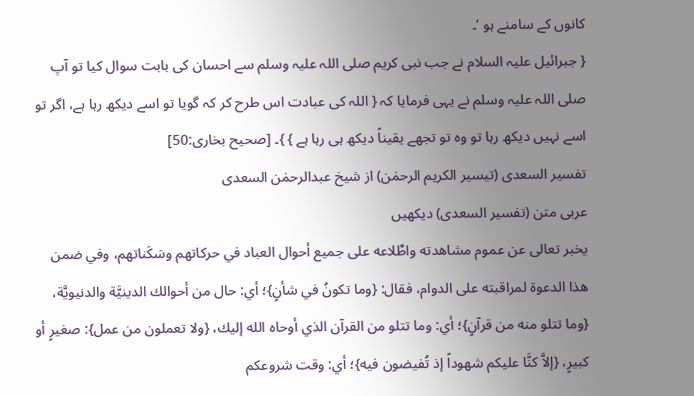کانوں کے سامنے ہو ‘۔
{ جبرائیل علیہ السلام نے جب نبی کریم صلی اللہ علیہ وسلم سے احسان کی بابت سوال کیا تو آپ صلی اللہ علیہ وسلم نے یہی فرمایا کہ { اللہ کی عبادت اس طرح کر کہ گویا تو اسے دیکھ رہا ہے، اگر تو اسے نہیں دیکھ رہا تو وہ تو تجھے یقیناً دیکھ ہی رہا ہے } }۔ [صحیح بخاری:50]
تفسیر السعدی (تیسیر الکریم الرحمٰن) از شیخ عبدالرحمٰن السعدی
عربی متن (تفسیر السعدی) دیکھیں
يخبر تعالى عن عموم مشاهدته واطِّلاعه على جميع أحوال العباد في حركاتهم وسَكَناتهم، وفي ضمن هذا الدعوة لمراقبته على الدوام، فقال: {وما تكونُ في شأنٍ}؛ أي: حال من أحوالك الدينيَّة والدنيويَّة، {وما تتلو منه من قرآنٍ}؛ أي: وما تتلو من القرآن الذي أوحاه الله إليك، {ولا تعملون من عمل}: صغيرٍ أو كبيرٍ، {إلاَّ كنَّا عليكم شهوداً إذ تُفيضون فيه}؛ أي: وقت شروعكم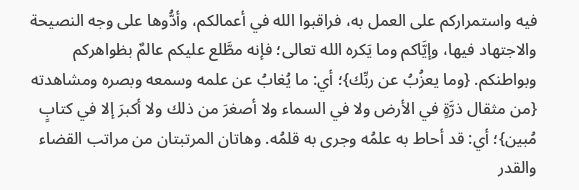فيه واستمراركم على العمل به، فراقبوا الله في أعمالكم، وأدُّوها على وجه النصيحة والاجتهاد فيها، وإيَّاكم وما يَكره الله تعالى؛ فإنه مطَّلع عليكم عالمٌ بظواهركم وبواطنكم. {وما يعزُبُ عن ربِّك}؛ أي: ما يُغابُ عن علمه وسمعه وبصره ومشاهدته {من مثقال ذرَّةٍ في الأرض ولا في السماء ولا أصغرَ من ذلك ولا أكبرَ إلا في كتابٍ مُبين}؛ أي: قد أحاط به علمُه وجرى به قلمُه. وهاتان المرتبتان من مراتب القضاء والقدر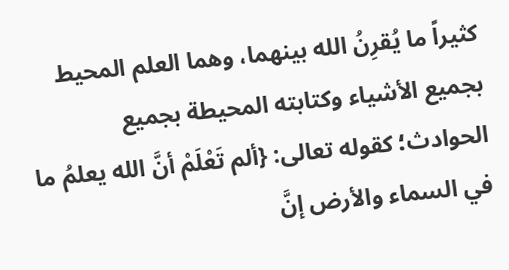كثيراً ما يُقرِنُ الله بينهما، وهما العلم المحيط بجميع الأشياء وكتابته المحيطة بجميع الحوادث؛ كقوله تعالى: {ألم تَعْلَمْ أنَّ الله يعلمُ ما في السماء والأرض إنَّ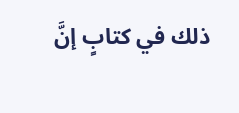ذلك في كتابٍ إنَّ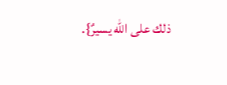ذلك على الله يسيرٌ}.